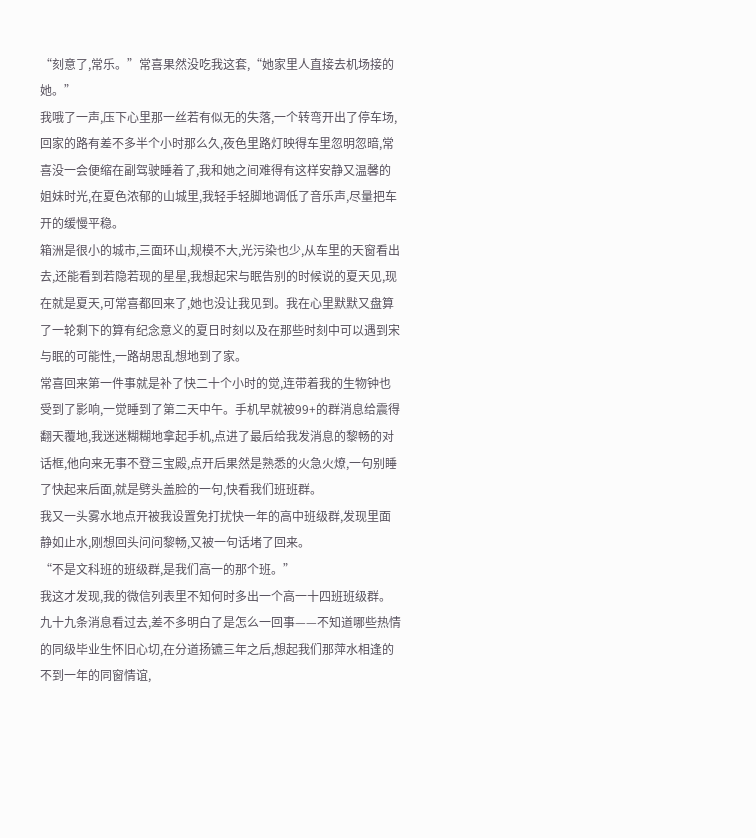“刻意了,常乐。”常喜果然没吃我这套,“她家里人直接去机场接的她。”
我哦了一声,压下心里那一丝若有似无的失落,一个转弯开出了停车场,回家的路有差不多半个小时那么久,夜色里路灯映得车里忽明忽暗,常喜没一会便缩在副驾驶睡着了,我和她之间难得有这样安静又温馨的姐妹时光,在夏色浓郁的山城里,我轻手轻脚地调低了音乐声,尽量把车开的缓慢平稳。
箱洲是很小的城市,三面环山,规模不大,光污染也少,从车里的天窗看出去,还能看到若隐若现的星星,我想起宋与眠告别的时候说的夏天见,现在就是夏天,可常喜都回来了,她也没让我见到。我在心里默默又盘算了一轮剩下的算有纪念意义的夏日时刻以及在那些时刻中可以遇到宋与眠的可能性,一路胡思乱想地到了家。
常喜回来第一件事就是补了快二十个小时的觉,连带着我的生物钟也受到了影响,一觉睡到了第二天中午。手机早就被99+的群消息给震得翻天覆地,我迷迷糊糊地拿起手机,点进了最后给我发消息的黎畅的对话框,他向来无事不登三宝殿,点开后果然是熟悉的火急火燎,一句别睡了快起来后面,就是劈头盖脸的一句,快看我们班班群。
我又一头雾水地点开被我设置免打扰快一年的高中班级群,发现里面静如止水,刚想回头问问黎畅,又被一句话堵了回来。
“不是文科班的班级群,是我们高一的那个班。”
我这才发现,我的微信列表里不知何时多出一个高一十四班班级群。
九十九条消息看过去,差不多明白了是怎么一回事——不知道哪些热情的同级毕业生怀旧心切,在分道扬镳三年之后,想起我们那萍水相逢的不到一年的同窗情谊,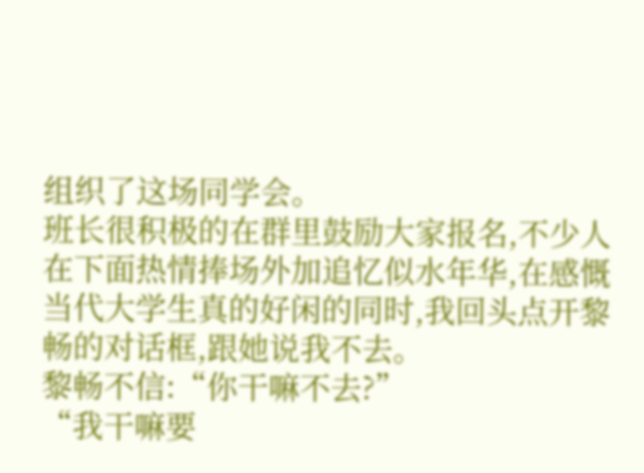组织了这场同学会。
班长很积极的在群里鼓励大家报名,不少人在下面热情捧场外加追忆似水年华,在感慨当代大学生真的好闲的同时,我回头点开黎畅的对话框,跟她说我不去。
黎畅不信:“你干嘛不去?”
“我干嘛要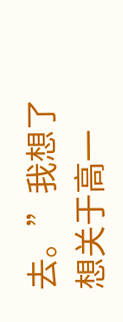去。”我想了想关于高一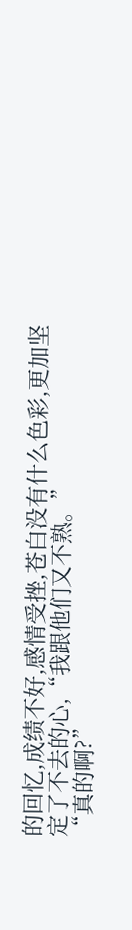的回忆,成绩不好,感情受挫,苍白没有什么色彩,更加坚定了不去的心,“我跟他们又不熟。”
“真的啊?”